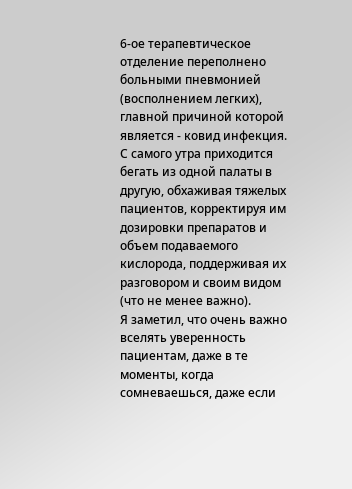6-ое терапевтическое отделение переполнено больными пневмонией (восполнением легких), главной причиной которой является - ковид инфекция. С самого утра приходится бегать из одной палаты в другую, обхаживая тяжелых пациентов, корректируя им дозировки препаратов и объем подаваемого кислорода, поддерживая их разговором и своим видом (что не менее важно).
Я заметил, что очень важно вселять уверенность пациентам, даже в те моменты, когда сомневаешься, даже если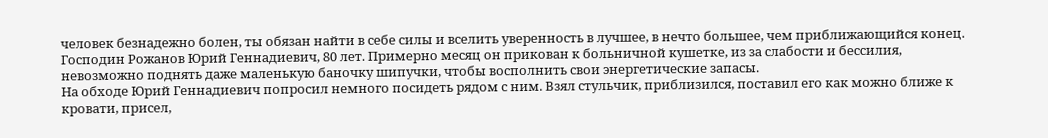человек безнадежно болен, ты обязан найти в себе силы и вселить уверенность в лучшее, в нечто большее, чем приближающийся конец.
Господин Рожанов Юрий Геннадиевич, 80 лет. Примерно месяц он прикован к больничной кушетке, из за слабости и бессилия, невозможно поднять даже маленькую баночку шипучки, чтобы восполнить свои энергетические запасы.
На обходе Юрий Геннадиевич попросил немного посидеть рядом с ним. Взял стульчик, приблизился, поставил его как можно ближе к кровати, присел,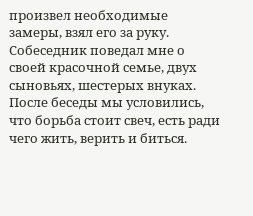произвел необходимые замеры, взял его за руку. Собеседник поведал мне о своей красочной семье, двух сыновьях, шестерых внуках. После беседы мы условились, что борьба стоит свеч, есть ради чего жить, верить и биться.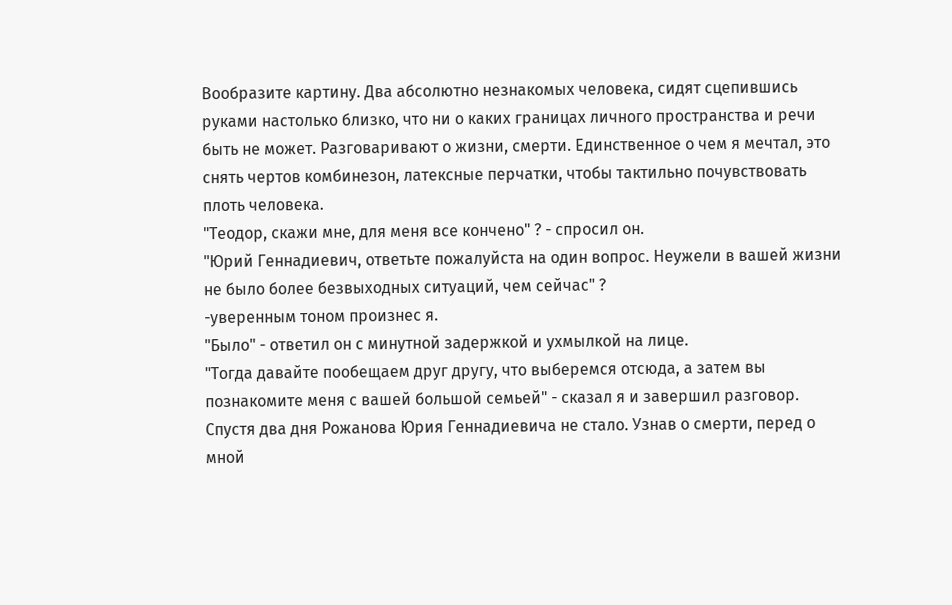Вообразите картину. Два абсолютно незнакомых человека, сидят сцепившись руками настолько близко, что ни о каких границах личного пространства и речи быть не может. Разговаривают о жизни, смерти. Единственное о чем я мечтал, это снять чертов комбинезон, латексные перчатки, чтобы тактильно почувствовать плоть человека.
"Теодор, скажи мне, для меня все кончено" ? - спросил он.
"Юрий Геннадиевич, ответьте пожалуйста на один вопрос. Неужели в вашей жизни не было более безвыходных ситуаций, чем сейчас" ?
-уверенным тоном произнес я.
"Было" - ответил он с минутной задержкой и ухмылкой на лице.
"Тогда давайте пообещаем друг другу, что выберемся отсюда, а затем вы познакомите меня с вашей большой семьей" - сказал я и завершил разговор.
Спустя два дня Рожанова Юрия Геннадиевича не стало. Узнав о смерти, перед о мной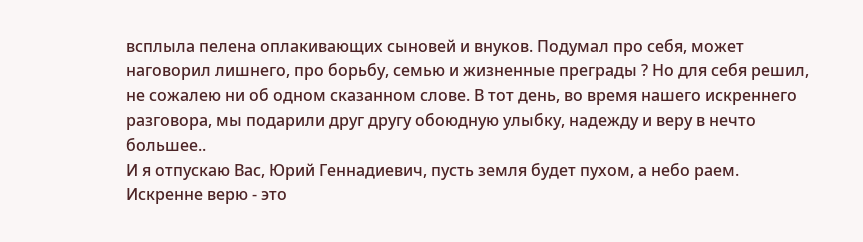всплыла пелена оплакивающих сыновей и внуков. Подумал про себя, может наговорил лишнего, про борьбу, семью и жизненные преграды ? Но для себя решил, не сожалею ни об одном сказанном слове. В тот день, во время нашего искреннего разговора, мы подарили друг другу обоюдную улыбку, надежду и веру в нечто большее..
И я отпускаю Вас, Юрий Геннадиевич, пусть земля будет пухом, а небо раем. Искренне верю - это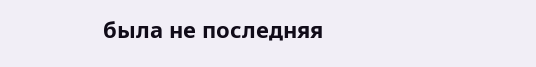была не последняя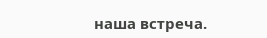наша встреча.